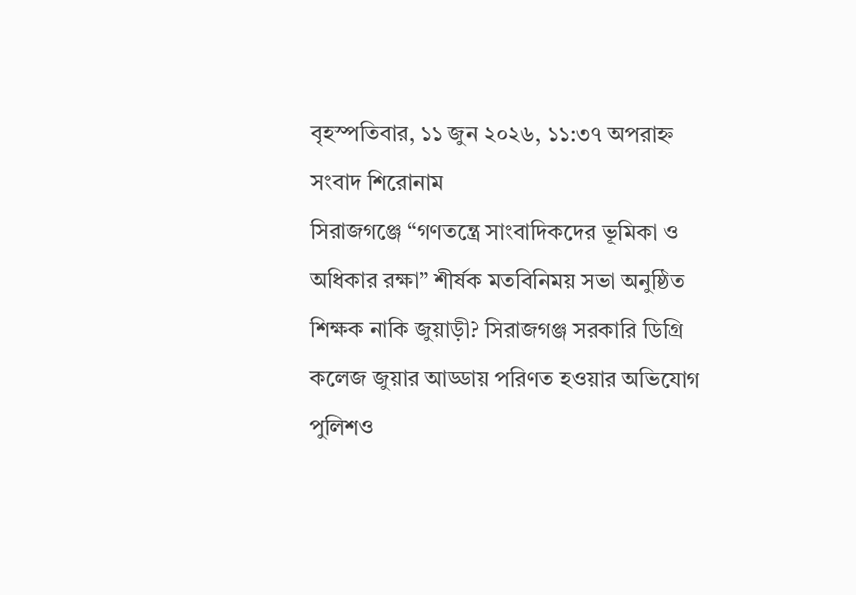বৃহস্পতিবার, ১১ জুন ২০২৬, ১১:৩৭ অপরাহ্ন
সংবাদ শিরোনাম
সিরাজগঞ্জে “গণতন্ত্রে সাংবাদিকদের ভূমিকা ও অধিকার রক্ষা” শীর্ষক মতবিনিময় সভা অনুষ্ঠিত শিক্ষক নাকি জুয়াড়ী? সিরাজগঞ্জ সরকারি ডিগ্রি কলেজ জুয়ার আড্ডায় পরিণত হওয়ার অভিযোগ পুলিশও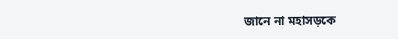জানে না মহাসড়কে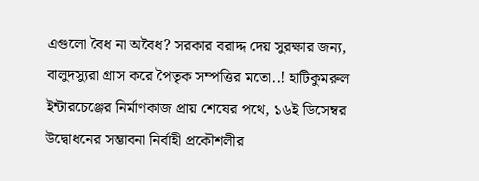এগুলো বৈধ না অবৈধ? সরকার বরাদ্দ দেয় সুরক্ষার জন্য, বালুদস্যুরা গ্রাস করে পৈতৃক সম্পত্তির মতো..! হাটিকুমরুল ইন্টারচেঞ্জের নির্মাণকাজ প্রায় শেষের পথে, ১৬ই ডিসেম্বর উদ্বোধনের সম্ভাবনা নির্বাহী প্রকৌশলীর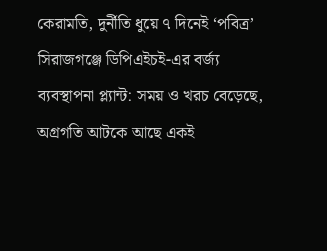কেরামতি, দুর্নীতি ধুয়ে ৭ দিনেই ‘পবিত্র’ সিরাজগঞ্জে ডিপিএইচই-এর বর্জ্য ব্যবস্থাপনা প্ল্যান্ট: সময় ও খরচ বেড়েছে, অগ্রগতি আটকে আছে একই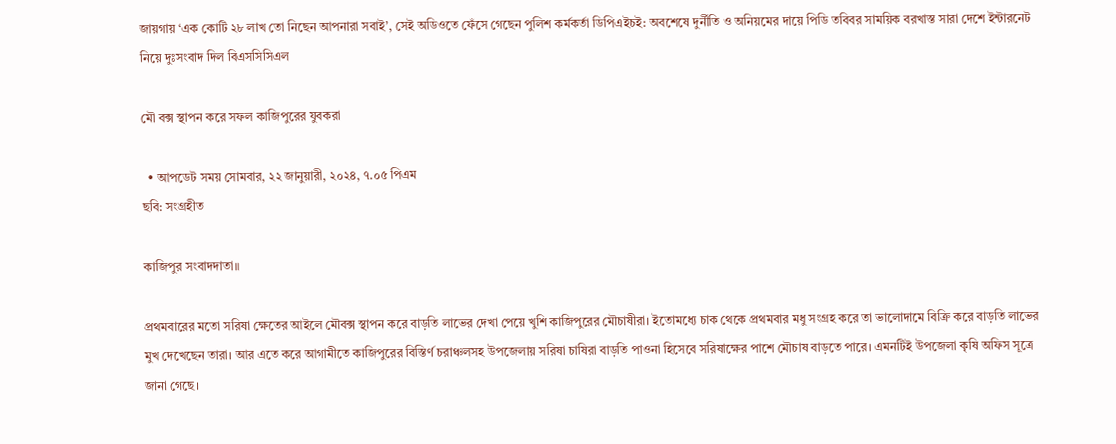জায়গায় ‘এক কোটি ২৮ লাখ তো নিছেন আপনারা সবাই’, সেই অডিওতে ফেঁসে গেছেন পুলিশ কর্মকর্তা ডিপিএইচই: অবশেষে দুর্নীতি ও অনিয়মের দায়ে পিডি তবিবর সাময়িক বরখাস্ত সারা দেশে ইন্টারনেট নিয়ে দুঃসংবাদ দিল বিএসসিসিএল

মৌ বক্স স্থাপন করে সফল কাজিপুরের যুবকরা

  • আপডেট সময় সোমবার, ২২ জানুয়ারী, ২০২৪, ৭.০৫ পিএম
ছবি: সংগ্রহীত

কাজিপুর সংবাদদাতা॥

প্রথমবারের মতো সরিষা ক্ষেতের আইলে মৌবক্স স্থাপন করে বাড়তি লাভের দেখা পেয়ে খুশি কাজিপুরের মৌচাষীরা। ইতোমধ্যে চাক থেকে প্রথমবার মধু সংগ্রহ করে তা ভালোদামে বিক্রি করে বাড়তি লাভের মুখ দেখেছেন তারা। আর এতে করে আগামীতে কাজিপুরের বিস্তির্ণ চরাঞ্চলসহ উপজেলায় সরিষা চাষিরা বাড়তি পাওনা হিসেবে সরিষাক্ষের পাশে মৌচাষ বাড়তে পারে। এমনটিই উপজেলা কৃষি অফিস সূত্রে জানা গেছে।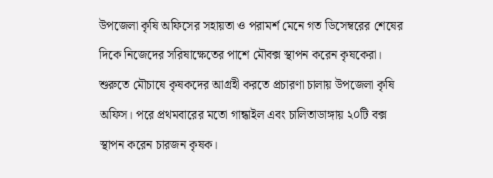উপজেলা কৃষি অফিসের সহায়তা ও পরামর্শ মেনে গত ডিসেম্বরের শেষের দিকে নিজেদের সরিষাক্ষেতের পাশে মৌবক্স স্থাপন করেন কৃষকেরা। শুরুতে মৌচাষে কৃষকদের আগ্রহী করতে প্রচারণা চালায় উপজেলা কৃষি অফিস। পরে প্রথমবারের মতো গান্ধাইল এবং চালিতাডাঙ্গায় ২০টি বক্স স্থাপন করেন চারজন কৃষক।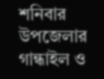শনিবার উপজেলার গান্ধাইল ও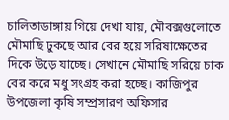চালিতাডাঙ্গায় গিয়ে দেখা যায়, মৌবক্সগুলোতে মৌমাছি ঢুকছে আর বের হয়ে সরিষাক্ষেতের দিকে উড়ে যাচ্ছে। সেখানে মৌমাছি সরিয়ে চাক বের করে মধু সংগ্রহ করা হচ্ছে। কাজিপুর উপজেলা কৃষি সম্প্রসারণ অফিসার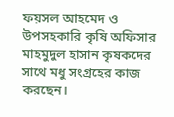ফয়সল আহমেদ ও উপসহকারি কৃষি অফিসার মাহমুদুল হাসান কৃষকদের সাথে মধু সংগ্রহের কাজ করছেন।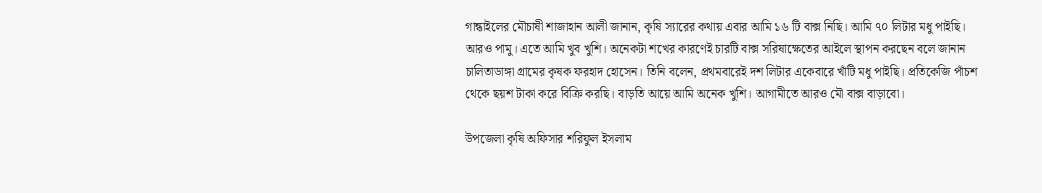গান্ধাইলের মৌচাষী শাজাহান আলী জানান, কৃষি স্যারের কথায় এবার আমি ১৬ টি বাক্স নিছি। আমি ৭০ লিটার মধু পাইছি। আরও পামু। এতে আমি খুব খুশি। অনেকটা শখের কারণেই চারটি বাক্স সরিষাক্ষেতের আইলে স্থাপন করছেন বলে জানান চালিতাডাঙ্গা গ্রামের কৃষক ফরহাদ হোসেন। তিনি বলেন, প্রথমবারেই দশ লিটার একেবারে খাঁটি মধু পাইছি। প্রতিকেজি পাঁচশ থেকে ছয়শ টাকা করে বিক্রি করছি। বাড়তি আয়ে আমি অনেক খুশি। আগামীতে আরও মৌ বাক্স বাড়াবো।

উপজেলা কৃষি অফিসার শরিফুল ইসলাম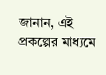জানান, এই প্রকল্পের মাধ্যমে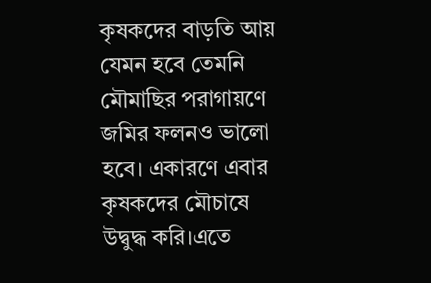কৃষকদের বাড়তি আয় যেমন হবে তেমনি মৌমাছির পরাগায়ণে জমির ফলনও ভালো হবে। একারণে এবার কৃষকদের মৌচাষে উদ্বুদ্ধ করি।এতে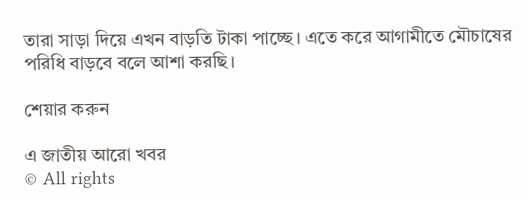তারা সাড়া দিয়ে এখন বাড়তি টাকা পাচ্ছে। এতে করে আগামীতে মৌচাষের পরিধি বাড়বে বলে আশা করছি।

শেয়ার করুন

এ জাতীয় আরো খবর
© All rights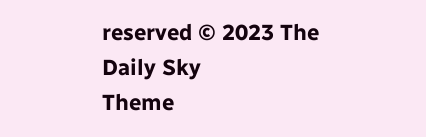reserved © 2023 The Daily Sky
Theme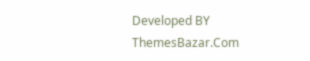Developed BY ThemesBazar.Com